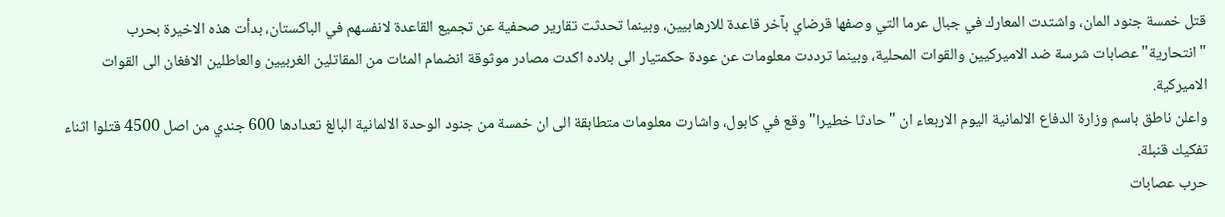قتل خمسة جنود المان، واشتدت المعارك في جبال عرما التي وصفها قرضاي بآخر قاعدة للارهابيين، وبينما تحدثت تقارير صحفية عن تجميع القاعدة لانفسهم في الباكستان، بدأت هذه الاخيرة بحرب "انتحارية" عصابات شرسة ضد الاميركيين والقوات المحلية، وبينما ترددت معلومات عن عودة حكمتيار الى بلاده اكدت مصادر موثوقة انضمام المئات من المقاتلين الغربيين والعاطلين الافغان الى القوات الاميركية.
واعلن ناطق باسم وزارة الدفاع الالمانية اليوم الاربعاء ان "حادثا خطيرا" وقع في كابول، واشارت معلومات متطابقة الى ان خمسة من جنود الوحدة الالمانية البالغ تعدادها 600 جندي من اصل 4500 قتلوا اثناء تفكيك قنبلة.
حرب عصابات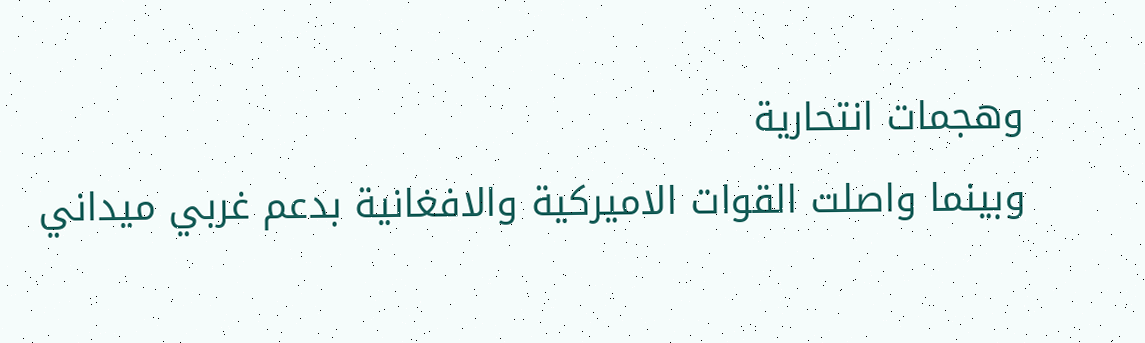وهجمات انتحارية
وبينما واصلت القوات الاميركية والافغانية بدعم غربي ميداني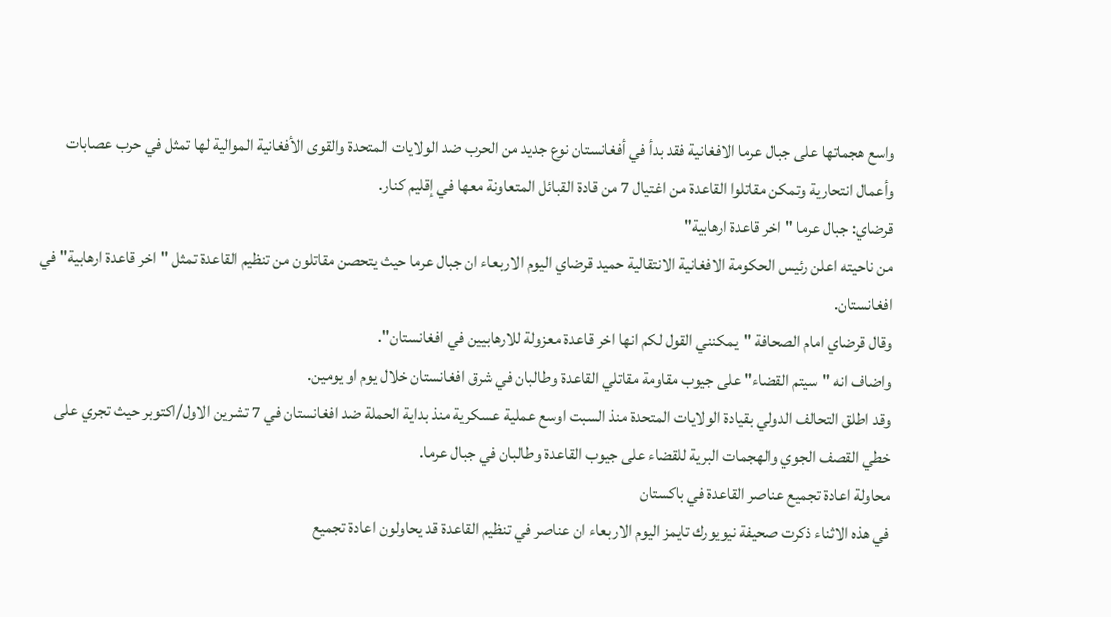واسع هجماتها على جبال عرما الافغانية فقد بدأ في أفغانستان نوع جديد من الحرب ضد الولايات المتحدة والقوى الأفغانية الموالية لها تمثل في حرب عصابات وأعمال انتحارية وتمكن مقاتلوا القاعدة من اغتيال 7 من قادة القبائل المتعاونة معها في إقليم كنار.
قرضاي: جبال عرما "اخر قاعدة ارهابية"
من ناحيته اعلن رئيس الحكومة الافغانية الانتقالية حميد قرضاي اليوم الاربعاء ان جبال عرما حيث يتحصن مقاتلون من تنظيم القاعدة تمثل "اخر قاعدة ارهابية" في افغانستان.
وقال قرضاي امام الصحافة "يمكنني القول لكم انها اخر قاعدة معزولة للارهابيين في افغانستان".
واضاف انه "سيتم القضاء" على جيوب مقاومة مقاتلي القاعدة وطالبان في شرق افغانستان خلال يوم او يومين.
وقد اطلق التحالف الدولي بقيادة الولايات المتحدة منذ السبت اوسع عملية عسكرية منذ بداية الحملة ضد افغانستان في 7 تشرين الاول/اكتوبر حيث تجري على خطي القصف الجوي والهجمات البرية للقضاء على جيوب القاعدة وطالبان في جبال عرما.
محاولة اعادة تجميع عناصر القاعدة في باكستان
في هذه الاثناء ذكرت صحيفة نيويورك تايمز اليوم الاربعاء ان عناصر في تنظيم القاعدة قد يحاولون اعادة تجميع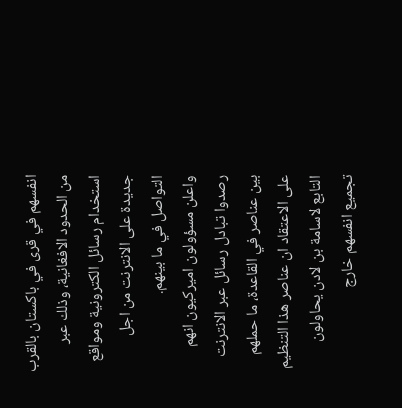انفسهم في قرى في باكستان بالقرب من الحدود الافغانية، وذلك عبر استخدام رسائل الكترونية ومواقع جديدة على الانترنت من اجل التواصل في ما بينهم.
واعلن مسؤولون اميركيون انهم رصدوا تبادل رسائل عبر الانترنت بين عناصر في القاعدة، ما حملهم على الاعتقاد ان عناصر هذا التنظيم التابع لاسامة بن لادن يحاولون تجميع انفسهم خارج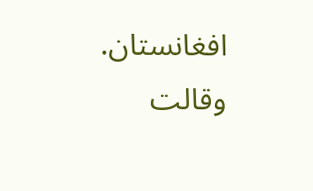افغانستان.
وقالت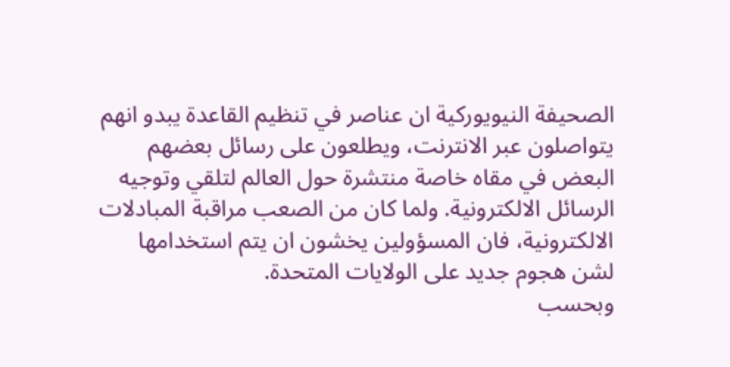الصحيفة النيويوركية ان عناصر في تنظيم القاعدة يبدو انهم يتواصلون عبر الانترنت، ويطلعون على رسائل بعضهم البعض في مقاه خاصة منتشرة حول العالم لتلقي وتوجيه الرسائل الالكترونية. ولما كان من الصعب مراقبة المبادلات الالكترونية، فان المسؤولين يخشون ان يتم استخدامها لشن هجوم جديد على الولايات المتحدة.
وبحسب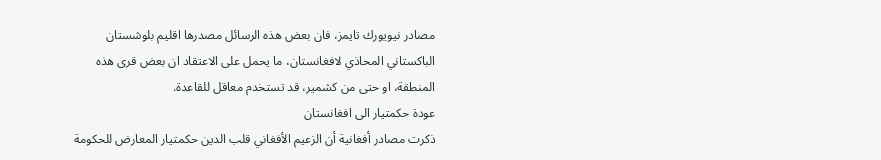مصادر نيويورك تايمز، فان بعض هذه الرسائل مصدرها اقليم بلوشستان الباكستاني المحاذي لافغانستان، ما يحمل على الاعتقاد ان بعض قرى هذه المنطقة، او حتى من كشمير، قد تستخدم معاقل للقاعدة.
عودة حكمتيار الى افغانستان
ذكرت مصادر أفغانية أن الزعيم الأفغاني قلب الدين حكمتيار المعارض للحكومة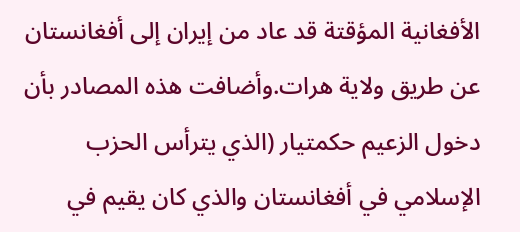الأفغانية المؤقتة قد عاد من إيران إلى أفغانستان عن طريق ولاية هرات.وأضافت هذه المصادر بأن دخول الزعيم حكمتيار (الذي يترأس الحزب الإسلامي في أفغانستان والذي كان يقيم في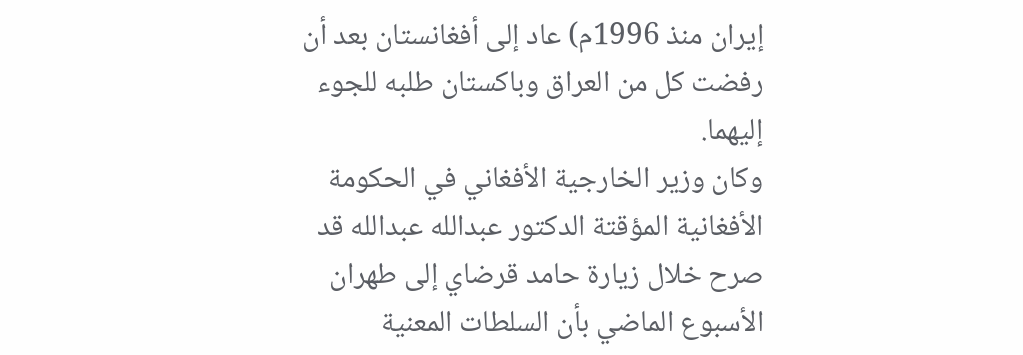إيران منذ 1996م) عاد إلى أفغانستان بعد أن رفضت كل من العراق وباكستان طلبه للجوء إليهما.
وكان وزير الخارجية الأفغاني في الحكومة الأفغانية المؤقتة الدكتور عبدالله عبدالله قد صرح خلال زيارة حامد قرضاي إلى طهران الأسبوع الماضي بأن السلطات المعنية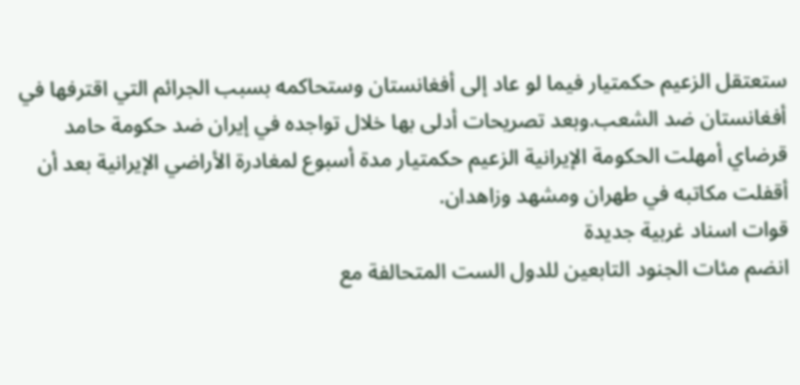ستعتقل الزعيم حكمتيار فيما لو عاد إلى أفغانستان وستحاكمه بسبب الجرائم التي اقترفها في أفغانستان ضد الشعب.وبعد تصريحات أدلى بها خلال تواجده في إيران ضد حكومة حامد قرضاي أمهلت الحكومة الإيرانية الزعيم حكمتيار مدة أسبوع لمغادرة الأراضي الإيرانية بعد أن أقفلت مكاتبه في طهران ومشهد وزاهدان.
قوات اسناد غربية جديدة
انضم مئات الجنود التابعين للدول الست المتحالفة مع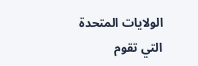الولايات المتحدة التي تقوم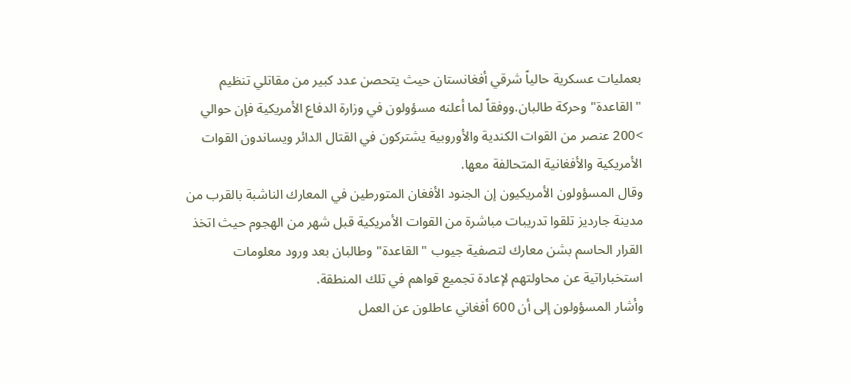بعمليات عسكرية حالياً شرقي أفغانستان حيث يتحصن عدد كبير من مقاتلي تنظيم "القاعدة" وحركة طالبان.ووفقاً لما أعلنه مسؤولون في وزارة الدفاع الأمريكية فإن حوالي >200 عنصر من القوات الكندية والأوروبية يشتركون في القتال الدائر ويساندون القوات الأمريكية والأفغانية المتحالفة معها.
وقال المسؤولون الأمريكيون إن الجنود الأفغان المتورطين في المعارك الناشبة بالقرب من مدينة جارديز تلقوا تدريبات مباشرة من القوات الأمريكية قبل شهر من الهجوم حيث اتخذ القرار الحاسم بشن معارك لتصفية جيوب "القاعدة" وطالبان بعد ورود معلومات استخباراتية عن محاولتهم لإعادة تجميع قواهم في تلك المنطقة.
وأشار المسؤولون إلى أن 600 أفغاني عاطلون عن العمل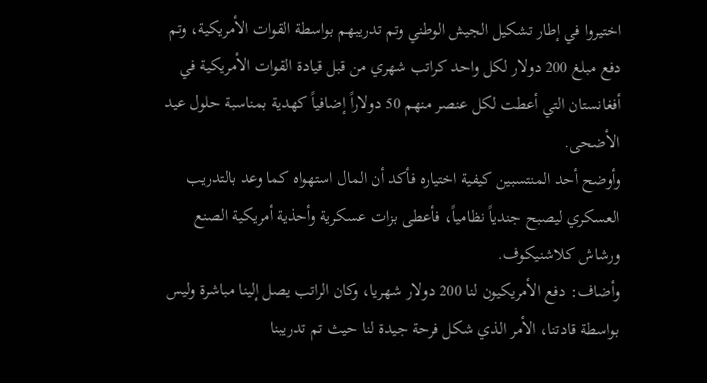اختيروا في إطار تشكيل الجيش الوطني وتم تدريبهم بواسطة القوات الأمريكية، وتم دفع مبلغ 200 دولار لكل واحد كراتب شهري من قبل قيادة القوات الأمريكية في أفغانستان التي أعطت لكل عنصر منهم 50 دولاراً إضافياً كهدية بمناسبة حلول عيد الأضحى.
وأوضح أحد المنتسبين كيفية اختياره فأكد أن المال استهواه كما وعد بالتدريب العسكري ليصبح جندياً نظامياً، فأعطى بزات عسكرية وأحذية أمريكية الصنع ورشاش كلاشنيكوف.
وأضاف: دفع الأمريكيون لنا 200 دولار شهريا، وكان الراتب يصل إلينا مباشرة وليس بواسطة قادتنا، الأمر الذي شكل فرحة جيدة لنا حيث تم تدريبنا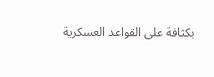بكثافة على القواعد العسكرية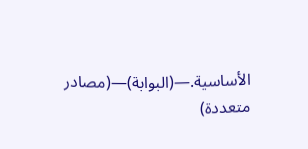الأساسية.—(البوابة)—(مصادر متعددة)